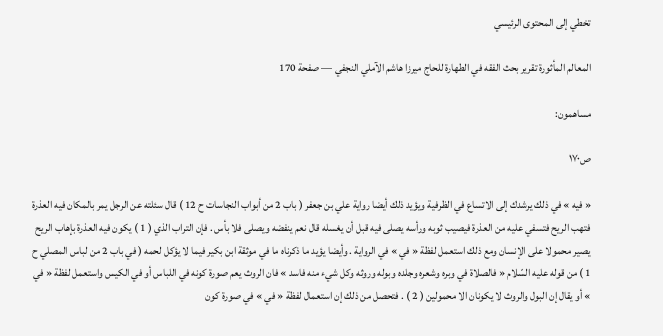تخطي إلى المحتوى الرئيسي

المعالم المأثورة تقرير بحث الفقه في الطهارة للحاج ميرزا هاشم الآملي النجفي — صفحة 170

مساهمون:

ص١٧٠

« فيه » في ذلك يرشدك إلى الاتساع في الظرفية ويؤيد ذلك أيضا رواية علي بن جعفر ( باب 2 من أبواب النجاسات ح 12 ) قال سئلته عن الرجل يمر بالمكان فيه العذرة فتهب الريح فتسفي عليه من العذرة فيصيب ثوبه ورأسه يصلى فيه قبل أن يغسله قال نعم ينفضه ويصلى فلا بأس . فإن التراب الذي ( 1 ) يكون فيه العذرة بإهاب الريح يصير محمولا على الإنسان ومع ذلك استعمل لفظة « في » في الرواية . وأيضا يؤيد ما ذكرناه ما في موثقة ابن بكير فيما لا يؤكل لحمه ( في باب 2 من لباس المصلي ح 1 ) من قوله عليه السّلام « فالصلاة في وبره وشعره وجلده وبوله وروثه وكل شيء منه فاسد » فان الروث يعم صورة كونه في اللباس أو في الكيس واستعمل لفظة « في » أو يقال إن البول والروث لا يكونان الا محمولين ( 2 ) . فتحصل من ذلك إن استعمال لفظة « في » في صورة كون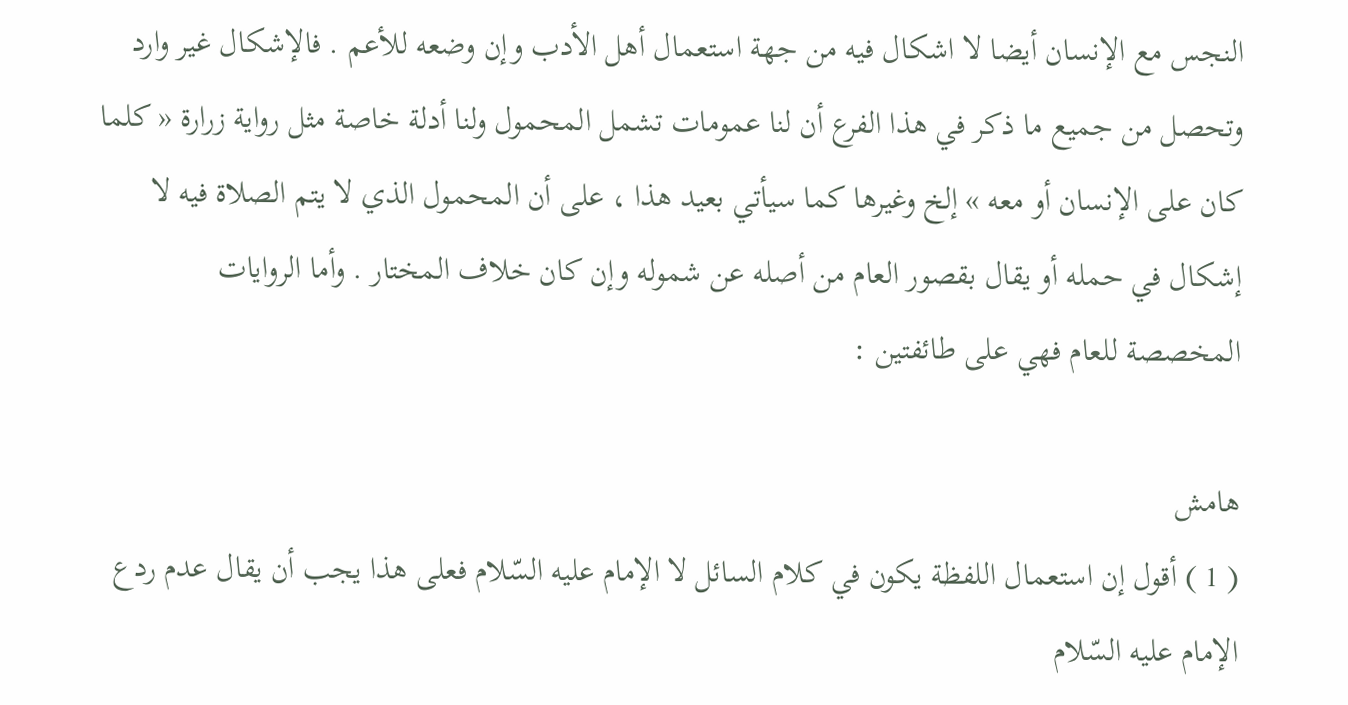النجس مع الإنسان أيضا لا اشكال فيه من جهة استعمال أهل الأدب وإن وضعه للأعم . فالإشكال غير وارد وتحصل من جميع ما ذكر في هذا الفرع أن لنا عمومات تشمل المحمول ولنا أدلة خاصة مثل رواية زرارة « كلما كان على الإنسان أو معه » إلخ وغيرها كما سيأتي بعيد هذا ، على أن المحمول الذي لا يتم الصلاة فيه لا إشكال في حمله أو يقال بقصور العام من أصله عن شموله وإن كان خلاف المختار . وأما الروايات المخصصة للعام فهي على طائفتين :

هامش
( 1 ) أقول إن استعمال اللفظة يكون في كلام السائل لا الإمام عليه السّلام فعلى هذا يجب أن يقال عدم ردع الإمام عليه السّلام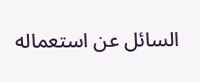السائل عن استعماله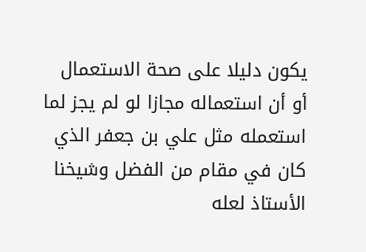يكون دليلا على صحة الاستعمال أو أن استعماله مجازا لو لم يجز لما استعمله مثل علي بن جعفر الذي كان في مقام من الفضل وشيخنا الأستاذ لعله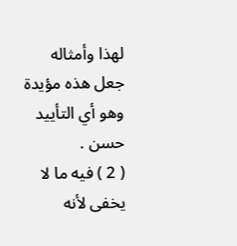لهذا وأمثاله جعل هذه مؤيدة وهو أي التأييد حسن .
( 2 ) فيه ما لا يخفى لأنه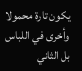يكون تارة محمولا وأخرى في اللباس بل الثاني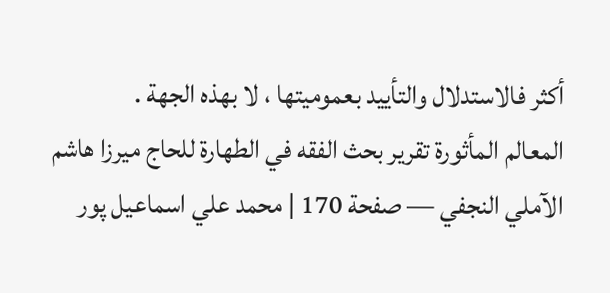أكثر فالاستدلال والتأييد بعموميتها ، لا بهذه الجهة .
المعالم المأثورة تقرير بحث الفقه في الطهارة للحاج ميرزا هاشم الآملي النجفي — صفحة 170 | محمد علي اسماعيل پور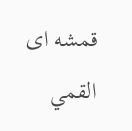قمشه اى القمي